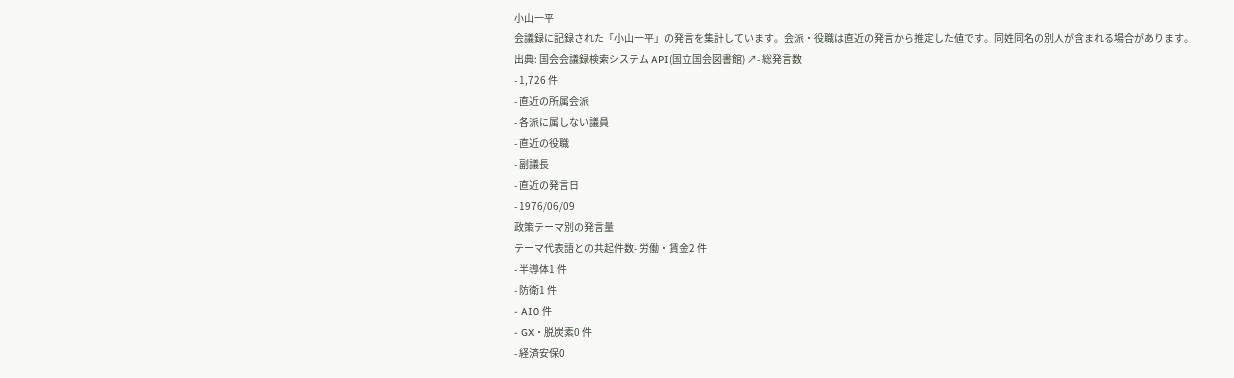小山一平
会議録に記録された「小山一平」の発言を集計しています。会派・役職は直近の発言から推定した値です。同姓同名の別人が含まれる場合があります。
出典: 国会会議録検索システム API(国立国会図書館) ↗- 総発言数
- 1,726 件
- 直近の所属会派
- 各派に属しない議員
- 直近の役職
- 副議長
- 直近の発言日
- 1976/06/09
政策テーマ別の発言量
テーマ代表語との共起件数- 労働・賃金2 件
- 半導体1 件
- 防衛1 件
- AI0 件
- GX・脱炭素0 件
- 経済安保0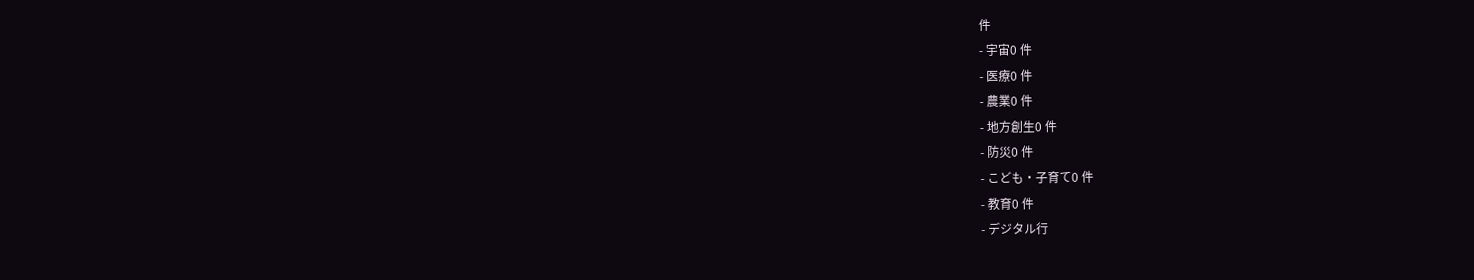件
- 宇宙0 件
- 医療0 件
- 農業0 件
- 地方創生0 件
- 防災0 件
- こども・子育て0 件
- 教育0 件
- デジタル行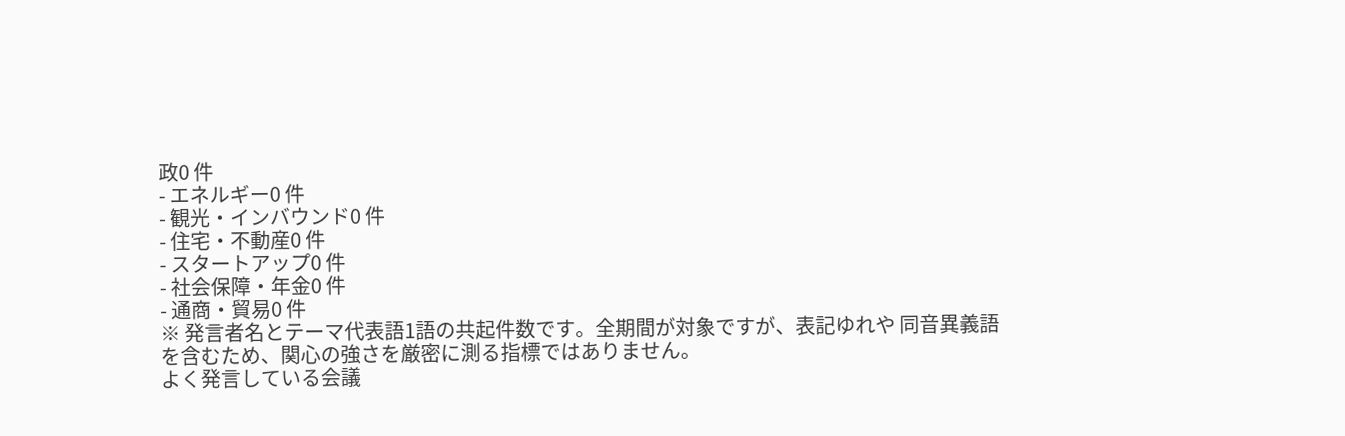政0 件
- エネルギー0 件
- 観光・インバウンド0 件
- 住宅・不動産0 件
- スタートアップ0 件
- 社会保障・年金0 件
- 通商・貿易0 件
※ 発言者名とテーマ代表語1語の共起件数です。全期間が対象ですが、表記ゆれや 同音異義語を含むため、関心の強さを厳密に測る指標ではありません。
よく発言している会議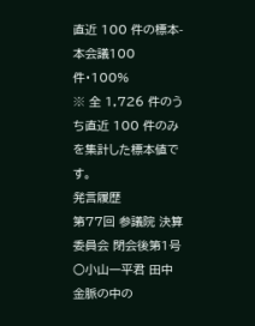直近 100 件の標本- 本会議100 件・100%
※ 全 1,726 件のうち直近 100 件のみを集計した標本値です。
発言履歴
第77回 参議院 決算委員会 閉会後第1号
○小山一平君 田中金脈の中の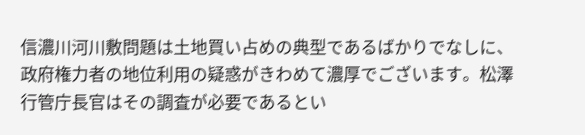信濃川河川敷問題は土地買い占めの典型であるばかりでなしに、政府権力者の地位利用の疑惑がきわめて濃厚でございます。松澤行管庁長官はその調査が必要であるとい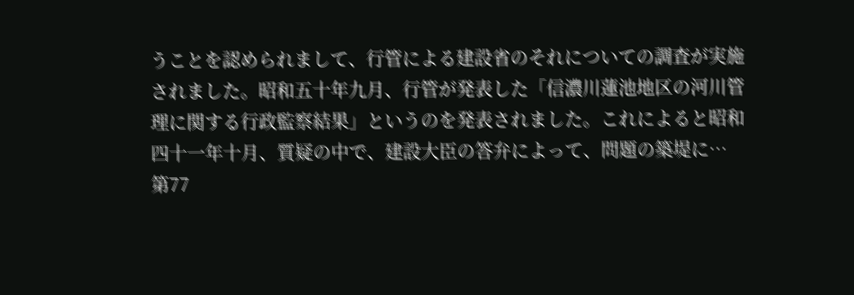うことを認められまして、行管による建設省のそれについての調査が実施されました。昭和五十年九月、行管が発表した「信濃川蓮池地区の河川管理に関する行政監察結果」というのを発表されました。これによると昭和四十一年十月、質疑の中で、建設大臣の答弁によって、問題の築堤に…
第77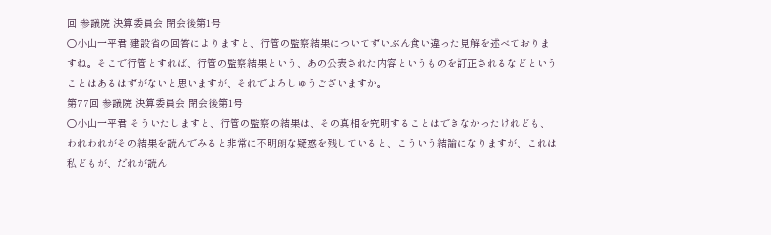回 参議院 決算委員会 閉会後第1号
○小山一平君 建設省の回答によりますと、行管の監察結果についてずいぶん食い違った見解を述べておりますね。そこで行管とすれば、行管の監察結果という、あの公表された内容というものを訂正されるなどということはあるはずがないと思いますが、それでよろしゅうございますか。
第77回 参議院 決算委員会 閉会後第1号
○小山一平君 そういたしますと、行管の監察の結果は、その真相を究明することはできなかったけれども、われわれがその結果を読んでみると非常に不明朗な疑惑を残していると、こういう結論になりますが、これは私どもが、だれが読ん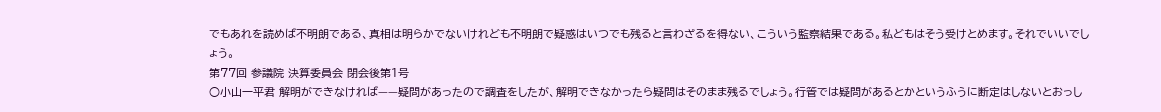でもあれを読めば不明朗である、真相は明らかでないけれども不明朗で疑惑はいつでも残ると言わざるを得ない、こういう監察結果である。私どもはそう受けとめます。それでいいでしょう。
第77回 参議院 決算委員会 閉会後第1号
○小山一平君 解明ができなければ——疑問があったので調査をしたが、解明できなかったら疑問はそのまま残るでしょう。行管では疑問があるとかというふうに断定はしないとおっし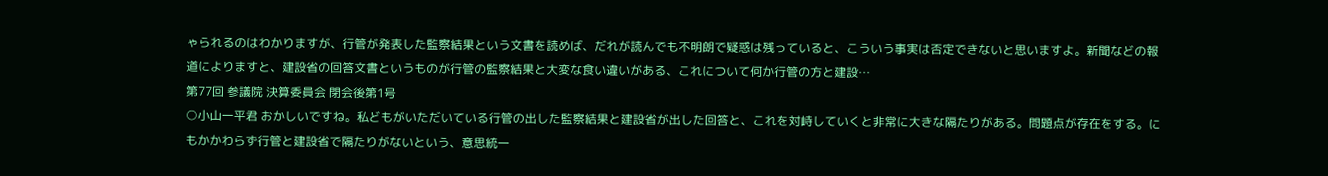ゃられるのはわかりますが、行管が発表した監察結果という文書を読めば、だれが読んでも不明朗で疑惑は残っていると、こういう事実は否定できないと思いますよ。新聞などの報道によりますと、建設省の回答文書というものが行管の監察結果と大変な食い違いがある、これについて何か行管の方と建設…
第77回 参議院 決算委員会 閉会後第1号
○小山一平君 おかしいですね。私どもがいただいている行管の出した監察結果と建設省が出した回答と、これを対峙していくと非常に大きな隔たりがある。問題点が存在をする。にもかかわらず行管と建設省で隔たりがないという、意思統一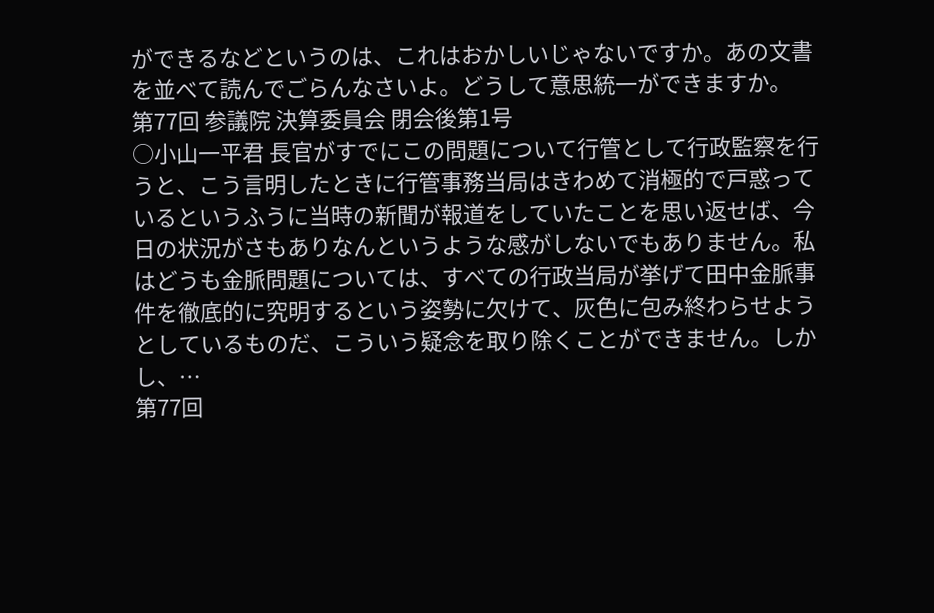ができるなどというのは、これはおかしいじゃないですか。あの文書を並べて読んでごらんなさいよ。どうして意思統一ができますか。
第77回 参議院 決算委員会 閉会後第1号
○小山一平君 長官がすでにこの問題について行管として行政監察を行うと、こう言明したときに行管事務当局はきわめて消極的で戸惑っているというふうに当時の新聞が報道をしていたことを思い返せば、今日の状況がさもありなんというような感がしないでもありません。私はどうも金脈問題については、すべての行政当局が挙げて田中金脈事件を徹底的に究明するという姿勢に欠けて、灰色に包み終わらせようとしているものだ、こういう疑念を取り除くことができません。しかし、…
第77回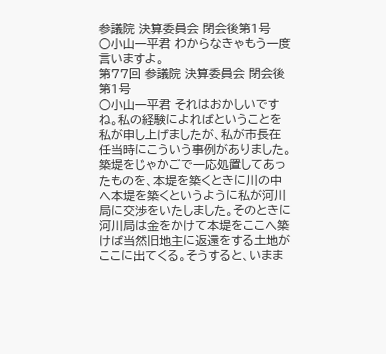参議院 決算委員会 閉会後第1号
○小山一平君 わからなきゃもう一度言いますよ。
第77回 参議院 決算委員会 閉会後第1号
○小山一平君 それはおかしいですね。私の経験によればということを私が申し上げましたが、私が市長在任当時にこういう事例がありました。築堤をじゃかごで一応処置してあったものを、本堤を築くときに川の中へ本堤を築くというように私が河川局に交渉をいたしました。そのときに河川局は金をかけて本堤をここへ築けば当然旧地主に返還をする土地がここに出てくる。そうすると、いまま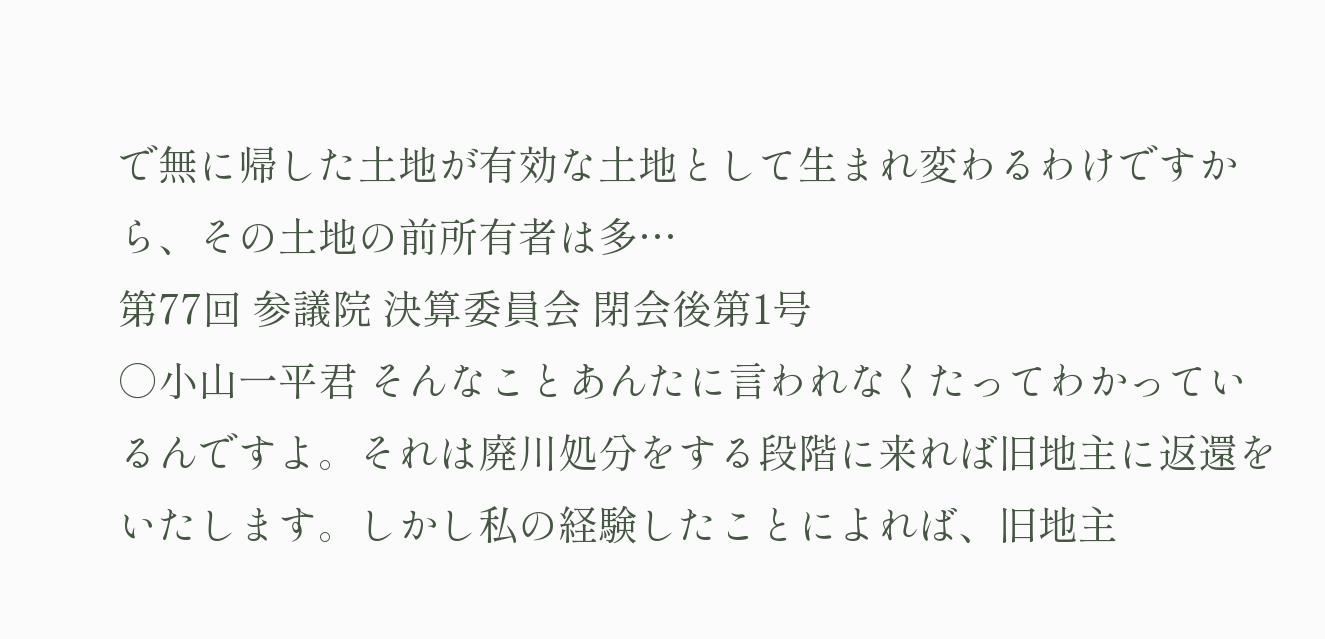で無に帰した土地が有効な土地として生まれ変わるわけですから、その土地の前所有者は多…
第77回 参議院 決算委員会 閉会後第1号
○小山一平君 そんなことあんたに言われなくたってわかっているんですよ。それは廃川処分をする段階に来れば旧地主に返還をいたします。しかし私の経験したことによれば、旧地主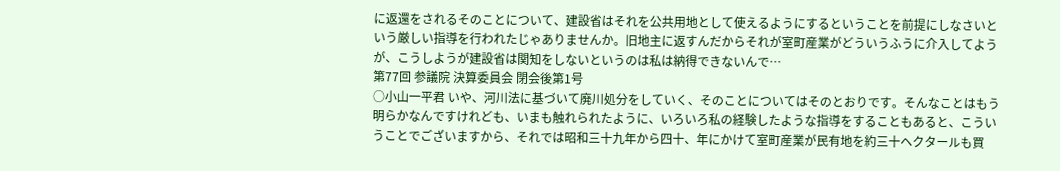に返還をされるそのことについて、建設省はそれを公共用地として使えるようにするということを前提にしなさいという厳しい指導を行われたじゃありませんか。旧地主に返すんだからそれが室町産業がどういうふうに介入してようが、こうしようが建設省は関知をしないというのは私は納得できないんで…
第77回 参議院 決算委員会 閉会後第1号
○小山一平君 いや、河川法に基づいて廃川処分をしていく、そのことについてはそのとおりです。そんなことはもう明らかなんですけれども、いまも触れられたように、いろいろ私の経験したような指導をすることもあると、こういうことでございますから、それでは昭和三十九年から四十、年にかけて室町産業が民有地を約三十ヘクタールも買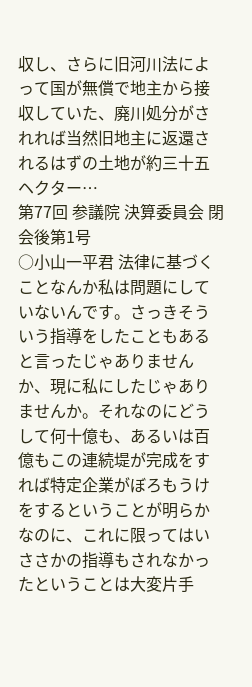収し、さらに旧河川法によって国が無償で地主から接収していた、廃川処分がされれば当然旧地主に返還されるはずの土地が約三十五ヘクター…
第77回 参議院 決算委員会 閉会後第1号
○小山一平君 法律に基づくことなんか私は問題にしていないんです。さっきそういう指導をしたこともあると言ったじゃありませんか、現に私にしたじゃありませんか。それなのにどうして何十億も、あるいは百億もこの連続堤が完成をすれば特定企業がぼろもうけをするということが明らかなのに、これに限ってはいささかの指導もされなかったということは大変片手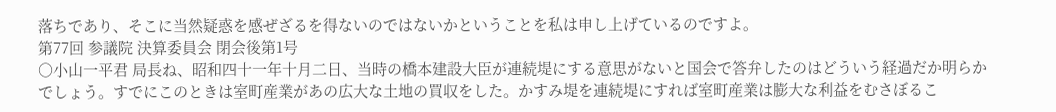落ちであり、そこに当然疑惑を感ぜざるを得ないのではないかということを私は申し上げているのですよ。
第77回 参議院 決算委員会 閉会後第1号
○小山一平君 局長ね、昭和四十一年十月二日、当時の橋本建設大臣が連続堤にする意思がないと国会で答弁したのはどういう経過だか明らかでしょう。すでにこのときは室町産業があの広大な土地の買収をした。かすみ堤を連続堤にすれば室町産業は膨大な利益をむさぼるこ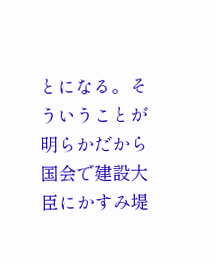とになる。そういうことが明らかだから国会で建設大臣にかすみ堤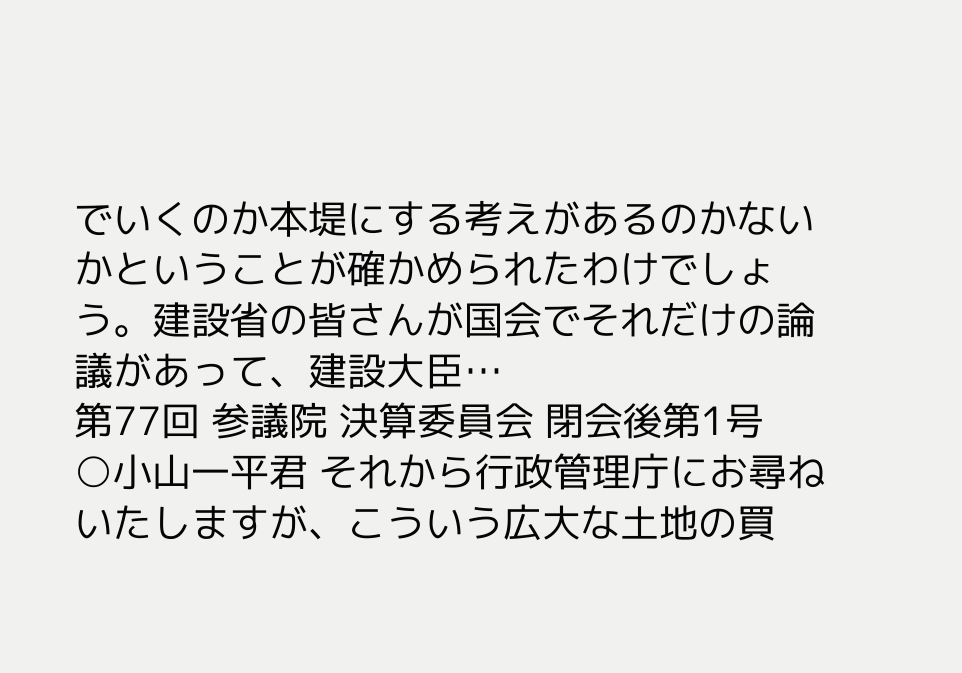でいくのか本堤にする考えがあるのかないかということが確かめられたわけでしょう。建設省の皆さんが国会でそれだけの論議があって、建設大臣…
第77回 参議院 決算委員会 閉会後第1号
○小山一平君 それから行政管理庁にお尋ねいたしますが、こういう広大な土地の買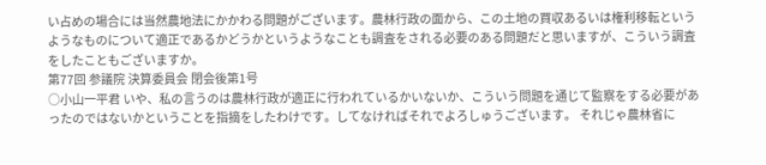い占めの場合には当然農地法にかかわる問題がございます。農林行政の面から、この土地の買収あるいは権利移転というようなものについて適正であるかどうかというようなことも調査をされる必要のある問題だと思いますが、こういう調査をしたこともございますか。
第77回 参議院 決算委員会 閉会後第1号
○小山一平君 いや、私の言うのは農林行政が適正に行われているかいないか、こういう問題を通じて監察をする必要があったのではないかということを指摘をしたわけです。してなければそれでよろしゅうございます。 それじゃ農林省に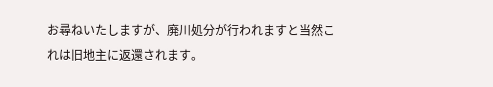お尋ねいたしますが、廃川処分が行われますと当然これは旧地主に返還されます。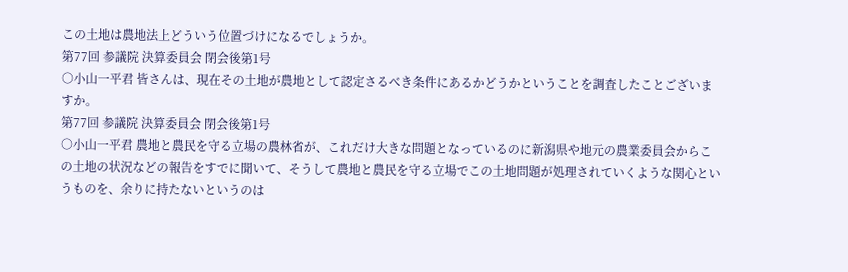この土地は農地法上どういう位置づけになるでしょうか。
第77回 参議院 決算委員会 閉会後第1号
○小山一平君 皆さんは、現在その土地が農地として認定さるべき条件にあるかどうかということを調査したことございますか。
第77回 参議院 決算委員会 閉会後第1号
○小山一平君 農地と農民を守る立場の農林省が、これだけ大きな問題となっているのに新潟県や地元の農業委員会からこの土地の状況などの報告をすでに聞いて、そうして農地と農民を守る立場でこの土地問題が処理されていくような関心というものを、余りに持たないというのは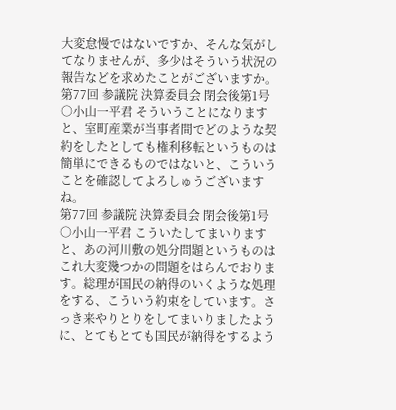大変怠慢ではないですか、そんな気がしてなりませんが、多少はそういう状況の報告などを求めたことがございますか。
第77回 参議院 決算委員会 閉会後第1号
○小山一平君 そういうことになりますと、室町産業が当事者間でどのような契約をしたとしても権利移転というものは簡単にできるものではないと、こういうことを確認してよろしゅうございますね。
第77回 参議院 決算委員会 閉会後第1号
○小山一平君 こういたしてまいりますと、あの河川敷の処分問題というものはこれ大変幾つかの問題をはらんでおります。総理が国民の納得のいくような処理をする、こういう約束をしています。さっき来やりとりをしてまいりましたように、とてもとても国民が納得をするよう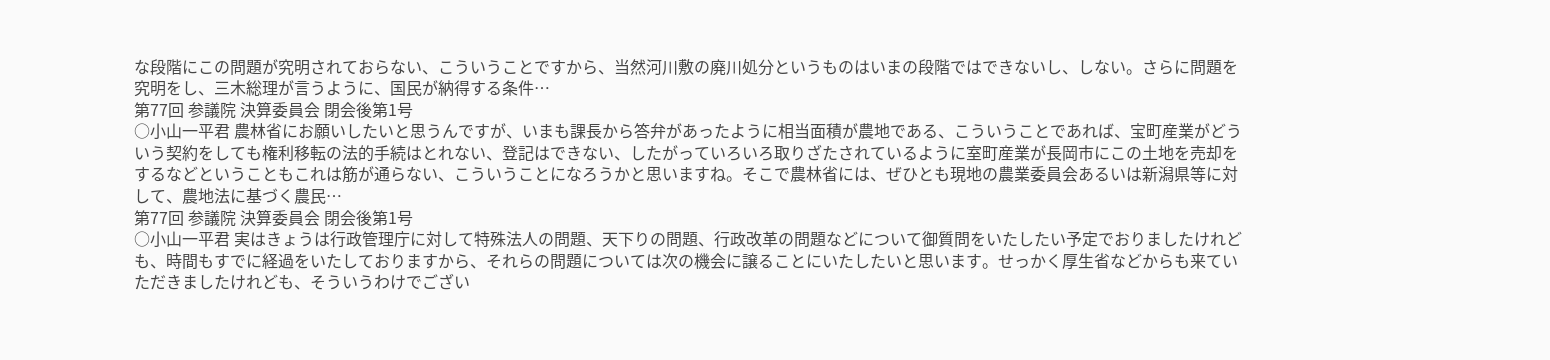な段階にこの問題が究明されておらない、こういうことですから、当然河川敷の廃川処分というものはいまの段階ではできないし、しない。さらに問題を究明をし、三木総理が言うように、国民が納得する条件…
第77回 参議院 決算委員会 閉会後第1号
○小山一平君 農林省にお願いしたいと思うんですが、いまも課長から答弁があったように相当面積が農地である、こういうことであれば、宝町産業がどういう契約をしても権利移転の法的手続はとれない、登記はできない、したがっていろいろ取りざたされているように室町産業が長岡市にこの土地を売却をするなどということもこれは筋が通らない、こういうことになろうかと思いますね。そこで農林省には、ぜひとも現地の農業委員会あるいは新潟県等に対して、農地法に基づく農民…
第77回 参議院 決算委員会 閉会後第1号
○小山一平君 実はきょうは行政管理庁に対して特殊法人の問題、天下りの問題、行政改革の問題などについて御質問をいたしたい予定でおりましたけれども、時間もすでに経過をいたしておりますから、それらの問題については次の機会に譲ることにいたしたいと思います。せっかく厚生省などからも来ていただきましたけれども、そういうわけでござい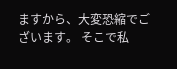ますから、大変恐縮でございます。 そこで私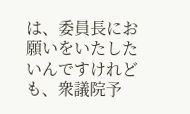は、委員長にお願いをいたしたいんですけれども、衆議院予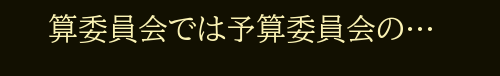算委員会では予算委員会の…